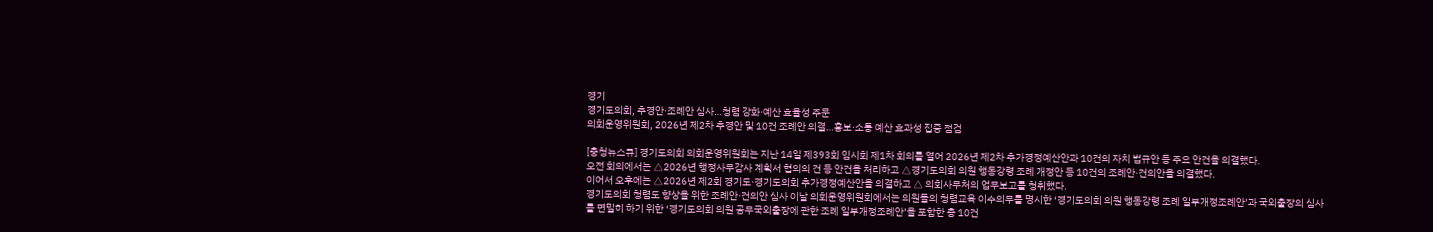경기
경기도의회, 추경안·조례안 심사…청렴 강화·예산 효율성 주문
의회운영위원회, 2026년 제2차 추경안 및 10건 조례안 의결…홍보·소통 예산 효과성 집중 점검

[충청뉴스큐] 경기도의회 의회운영위원회는 지난 14일 제393회 임시회 제1차 회의를 열어 2026년 제2차 추가경정예산안과 10건의 자치 법규안 등 주요 안건을 의결했다.
오전 회의에서는 △2026년 행정사무감사 계획서 협의의 건 등 안건을 처리하고 △경기도의회 의원 행동강령 조례 개정안 등 10건의 조례안·건의안을 의결했다.
이어서 오후에는 △2026년 제2회 경기도·경기도의회 추가경정예산안을 의결하고 △ 의회사무처의 업무보고를 청취했다.
경기도의회 청렴도 향상을 위한 조례안·건의안 심사 이날 의회운영위원회에서는 의원들의 청렴교육 이수의무를 명시한 ‘경기도의회 의원 행동강령 조례 일부개정조례안’과 국외출장의 심사를 면밀히 하기 위한 ‘경기도의회 의원 공무국외출장에 관한 조례 일부개정조례안’을 포함한 총 10건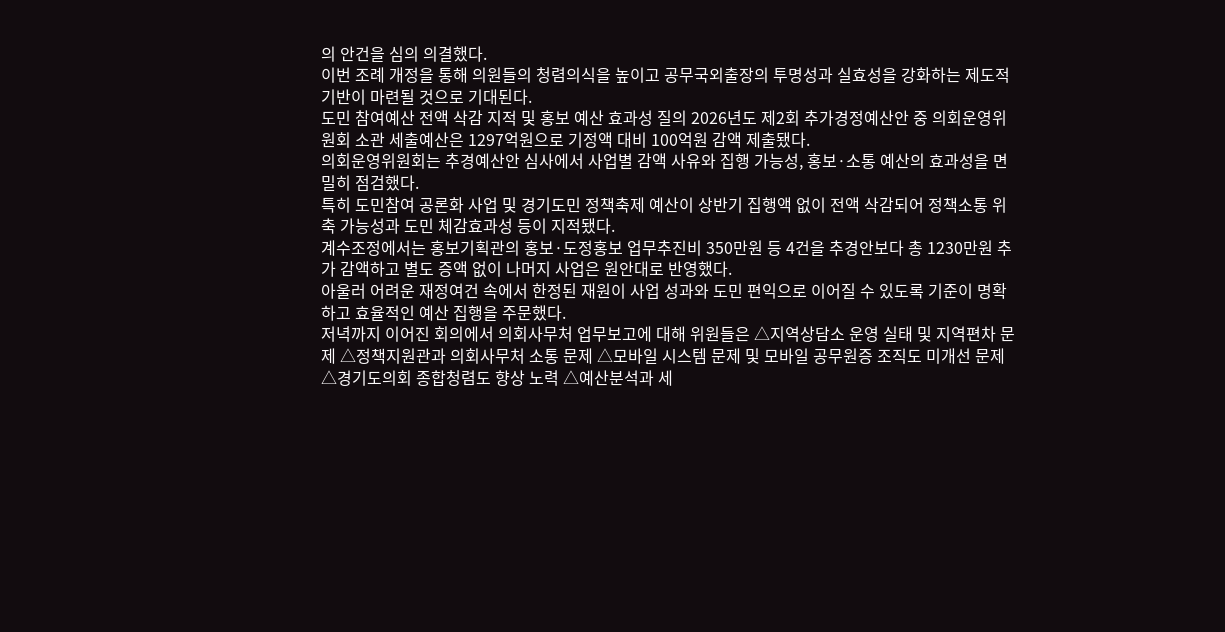의 안건을 심의 의결했다.
이번 조례 개정을 통해 의원들의 청렴의식을 높이고 공무국외출장의 투명성과 실효성을 강화하는 제도적 기반이 마련될 것으로 기대된다.
도민 참여예산 전액 삭감 지적 및 홍보 예산 효과성 질의 2026년도 제2회 추가경정예산안 중 의회운영위원회 소관 세출예산은 1297억원으로 기정액 대비 100억원 감액 제출됐다.
의회운영위원회는 추경예산안 심사에서 사업별 감액 사유와 집행 가능성, 홍보·소통 예산의 효과성을 면밀히 점검했다.
특히 도민참여 공론화 사업 및 경기도민 정책축제 예산이 상반기 집행액 없이 전액 삭감되어 정책소통 위축 가능성과 도민 체감효과성 등이 지적됐다.
계수조정에서는 홍보기획관의 홍보·도정홍보 업무추진비 350만원 등 4건을 추경안보다 총 1230만원 추가 감액하고 별도 증액 없이 나머지 사업은 원안대로 반영했다.
아울러 어려운 재정여건 속에서 한정된 재원이 사업 성과와 도민 편익으로 이어질 수 있도록 기준이 명확하고 효율적인 예산 집행을 주문했다.
저녁까지 이어진 회의에서 의회사무처 업무보고에 대해 위원들은 △지역상담소 운영 실태 및 지역편차 문제 △정책지원관과 의회사무처 소통 문제 △모바일 시스템 문제 및 모바일 공무원증 조직도 미개선 문제 △경기도의회 종합청렴도 향상 노력 △예산분석과 세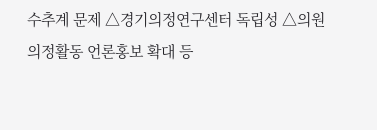수추계 문제 △경기의정연구센터 독립성 △의원 의정활동 언론홍보 확대 등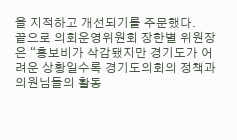을 지적하고 개선되기를 주문했다.
끝으로 의회운영위원회 장한별 위원장은 “홍보비가 삭감됐지만 경기도가 어려운 상황일수록 경기도의회의 정책과 의원님들의 활동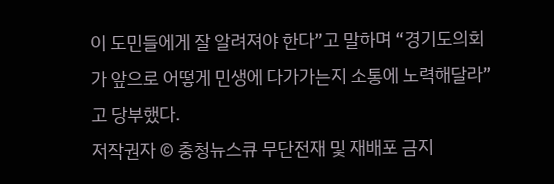이 도민들에게 잘 알려져야 한다”고 말하며 “경기도의회가 앞으로 어떻게 민생에 다가가는지 소통에 노력해달라”고 당부했다.
저작권자 © 충청뉴스큐 무단전재 및 재배포 금지